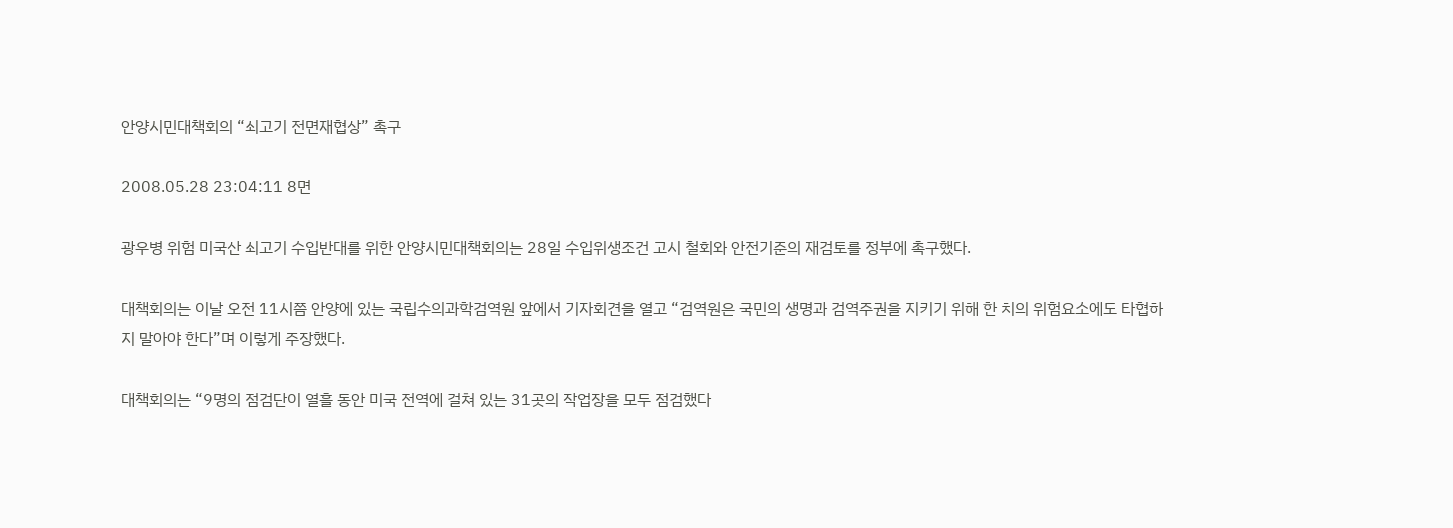안양시민대책회의 “쇠고기 전면재협상” 촉구

2008.05.28 23:04:11 8면

광우병 위험 미국산 쇠고기 수입반대를 위한 안양시민대책회의는 28일 수입위생조건 고시 철회와 안전기준의 재검토를 정부에 촉구했다.

대책회의는 이날 오전 11시쯤 안양에 있는 국립수의과학검역원 앞에서 기자회견을 열고 “검역원은 국민의 생명과 검역주권을 지키기 위해 한 치의 위험요소에도 타협하지 말아야 한다”며 이렇게 주장했다.

대책회의는 “9명의 점검단이 열흘 동안 미국 전역에 걸쳐 있는 31곳의 작업장을 모두 점검했다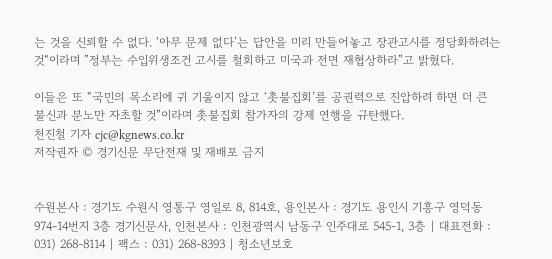는 것을 신뢰할 수 없다. ‘아무 문제 없다’는 답안을 미리 만들어놓고 장관고시를 정당화하려는 것“이라며 ”정부는 수입위생조건 고시를 철회하고 미국과 전면 재협상하라”고 밝혔다.

이들은 또 “국민의 목소리에 귀 기울이지 않고 ‘촛불집회’를 공권력으로 진압하려 하면 더 큰 불신과 분노만 자초할 것”이라며 촛불집회 참가자의 강제 연행을 규탄했다.
천진철 기자 cjc@kgnews.co.kr
저작권자 © 경기신문 무단전재 및 재배포 금지


수원본사 : 경기도 수원시 영통구 영일로 8, 814호, 용인본사 : 경기도 용인시 기흥구 영덕동 974-14번지 3층 경기신문사, 인천본사 : 인천광역시 남동구 인주대로 545-1, 3층 | 대표전화 : 031) 268-8114 | 팩스 : 031) 268-8393 | 청소년보호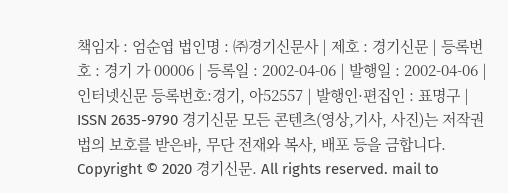책임자 : 엄순엽 법인명 : ㈜경기신문사 | 제호 : 경기신문 | 등록번호 : 경기 가 00006 | 등록일 : 2002-04-06 | 발행일 : 2002-04-06 |인터넷신문 등록번호:경기, 아52557 | 발행인·편집인 : 표명구 | ISSN 2635-9790 경기신문 모든 콘텐츠(영상,기사, 사진)는 저작권법의 보호를 받은바, 무단 전재와 복사, 배포 등을 금합니다. Copyright © 2020 경기신문. All rights reserved. mail to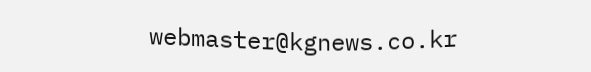webmaster@kgnews.co.kr